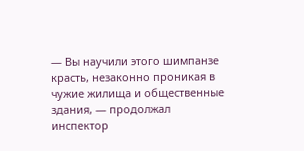— Вы научили этого шимпанзе красть, незаконно проникая в чужие жилища и общественные здания, — продолжал инспектор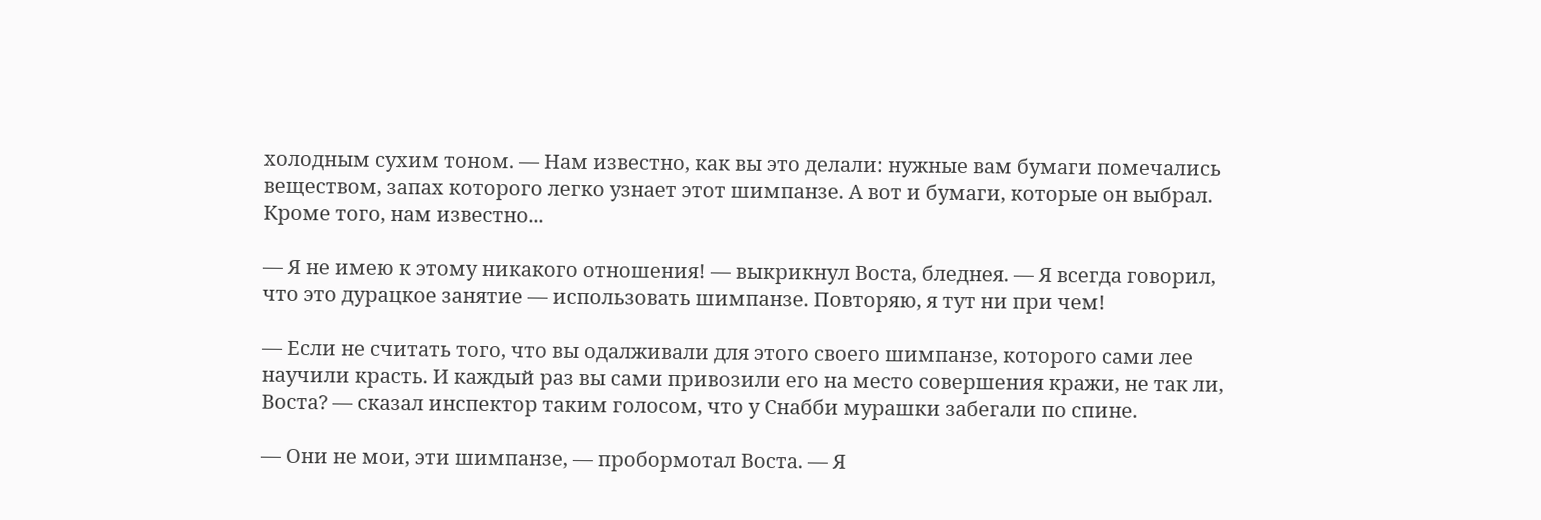холодным сухим тоном. — Нам известно, как вы это делали: нужные вам бумаги помечались веществом, запах которого легко узнает этот шимпанзе. А вот и бумаги, которые он выбрал. Кроме того, нам известно...

— Я не имею к этому никакого отношения! — выкрикнул Воста, бледнея. — Я всегда говорил, что это дурацкое занятие — использовать шимпанзе. Повторяю, я тут ни при чем!

— Если не считать того, что вы одалживали для этого своего шимпанзе, которого сами лее научили красть. И каждый раз вы сами привозили его на место совершения кражи, не так ли, Воста? — сказал инспектор таким голосом, что у Снабби мурашки забегали по спине.

— Они не мои, эти шимпанзе, — пробормотал Воста. — Я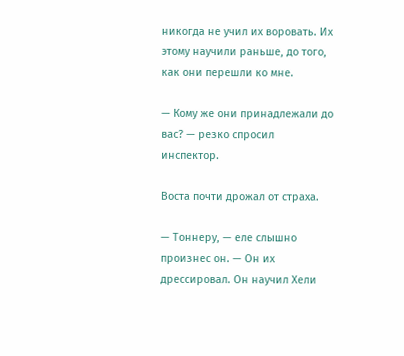никогда не учил их воровать. Их этому научили раньше, до того, как они перешли ко мне.

— Кому же они принадлежали до вас? — резко спросил инспектор.

Воста почти дрожал от страха.

— Тоннеру, — еле слышно произнес он. — Он их дрессировал. Он научил Хели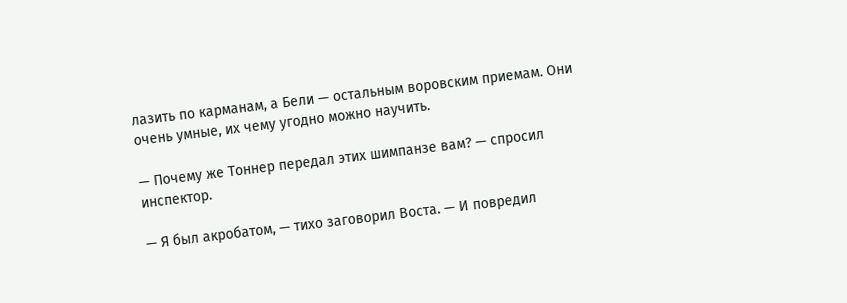лазить по карманам, а Бели — остальным воровским приемам. Они очень умные, их чему угодно можно научить.

— Почему же Тоннер передал этих шимпанзе вам? — спросил инспектор.

— Я был акробатом, — тихо заговорил Воста. — И повредил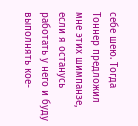себе шею. Тогда Тоннер предложил мне этих шимпанзе, если я останусь работать у него и буду выполнять кое-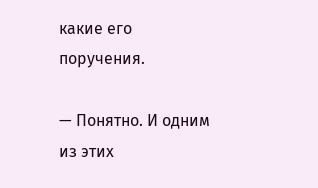какие его поручения.

— Понятно. И одним из этих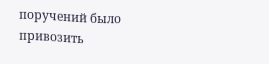поручений было привозить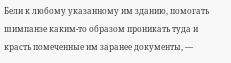Бели к любому указанному им зданию, помогать шимпанзе каким-то образом проникать туда и красть помеченные им заранее документы, —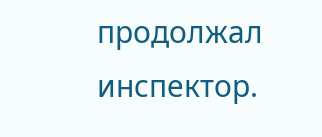продолжал инспектор.